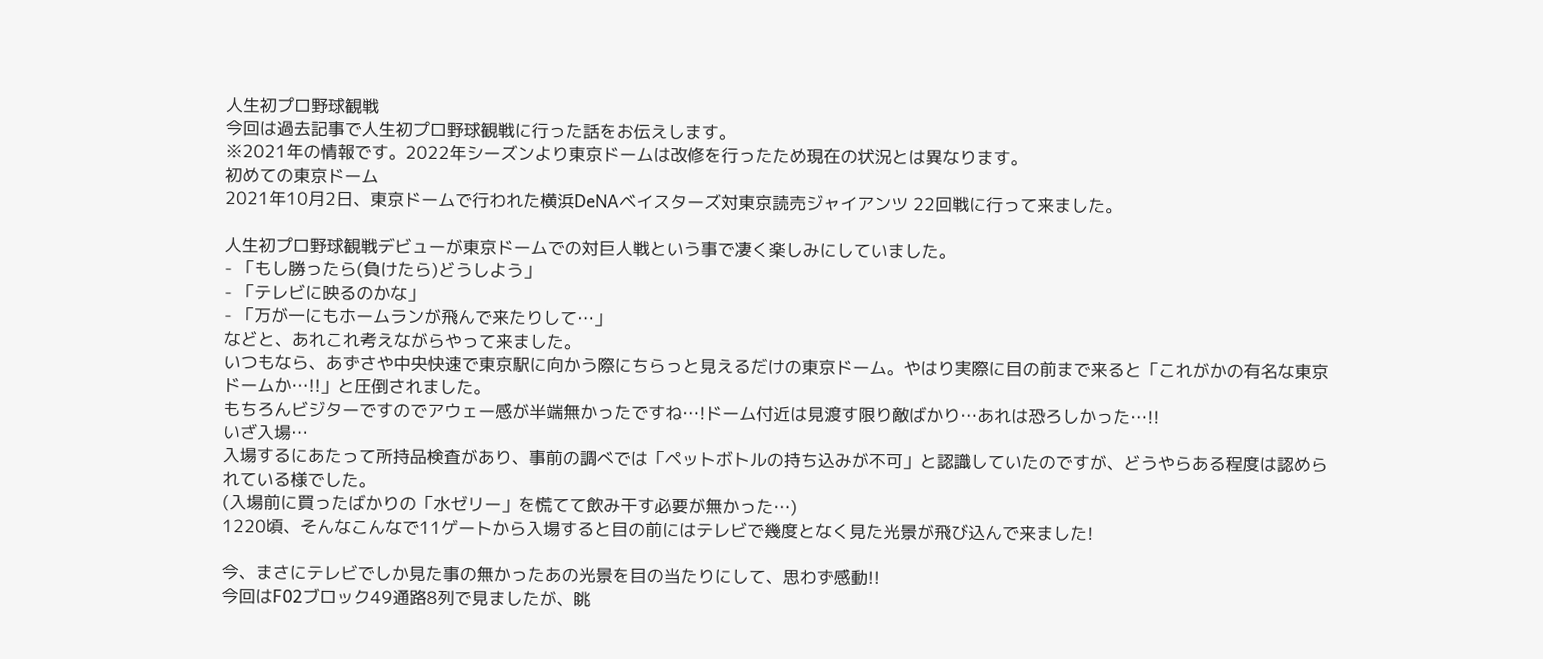人生初プロ野球観戦
今回は過去記事で人生初プロ野球観戦に行った話をお伝えします。
※2021年の情報です。2022年シーズンより東京ドームは改修を行ったため現在の状況とは異なります。
初めての東京ドーム
2021年10月2日、東京ドームで行われた横浜DeNAベイスターズ対東京読売ジャイアンツ 22回戦に行って来ました。

人生初プロ野球観戦デビューが東京ドームでの対巨人戦という事で凄く楽しみにしていました。
- 「もし勝ったら(負けたら)どうしよう」
- 「テレビに映るのかな」
- 「万が一にもホームランが飛んで来たりして…」
などと、あれこれ考えながらやって来ました。
いつもなら、あずさや中央快速で東京駅に向かう際にちらっと見えるだけの東京ドーム。やはり実際に目の前まで来ると「これがかの有名な東京ドームか…!!」と圧倒されました。
もちろんビジターですのでアウェー感が半端無かったですね…!ドーム付近は見渡す限り敵ばかり…あれは恐ろしかった…!!
いざ入場…
入場するにあたって所持品検査があり、事前の調べでは「ペットボトルの持ち込みが不可」と認識していたのですが、どうやらある程度は認められている様でした。
(入場前に買ったばかりの「水ゼリー」を慌てて飲み干す必要が無かった…)
1220頃、そんなこんなで11ゲートから入場すると目の前にはテレビで幾度となく見た光景が飛び込んで来ました!

今、まさにテレビでしか見た事の無かったあの光景を目の当たりにして、思わず感動!!
今回はF02ブロック49通路8列で見ましたが、眺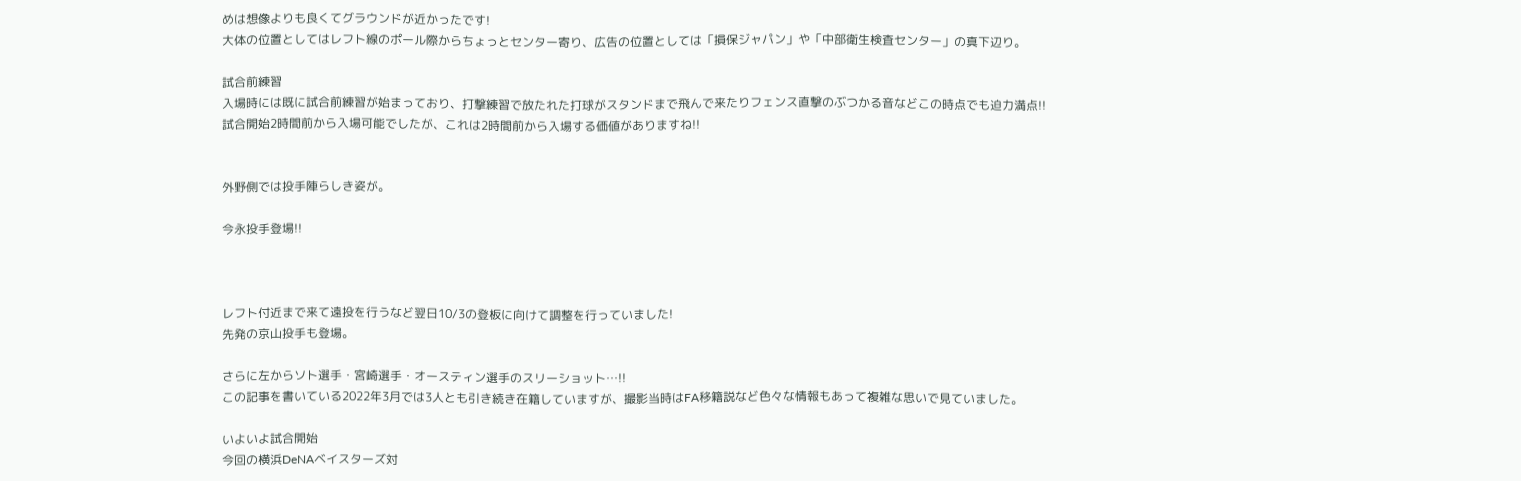めは想像よりも良くてグラウンドが近かったです!
大体の位置としてはレフト線のポール際からちょっとセンター寄り、広告の位置としては「損保ジャパン」や「中部衛生検査センター」の真下辺り。

試合前練習
入場時には既に試合前練習が始まっており、打撃練習で放たれた打球がスタンドまで飛んで来たりフェンス直撃のぶつかる音などこの時点でも迫力満点!!
試合開始2時間前から入場可能でしたが、これは2時間前から入場する価値がありますね!!


外野側では投手陣らしき姿が。

今永投手登場!!



レフト付近まで来て遠投を行うなど翌日10/3の登板に向けて調整を行っていました!
先発の京山投手も登場。

さらに左からソト選手・宮崎選手・オースティン選手のスリーショット…!!
この記事を書いている2022年3月では3人とも引き続き在籍していますが、撮影当時はFA移籍説など色々な情報もあって複雑な思いで見ていました。

いよいよ試合開始
今回の横浜DeNAベイスターズ対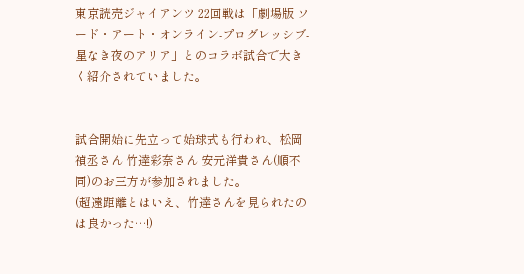東京読売ジャイアンツ 22回戦は「劇場版 ソード・アート・オンライン-プログレッシブ-星なき夜のアリア」とのコラボ試合で大きく紹介されていました。


試合開始に先立って始球式も行われ、松岡禎丞さん 竹達彩奈さん 安元洋貴さん(順不同)のお三方が参加されました。
(超遠距離とはいえ、竹達さんを見られたのは良かった…!)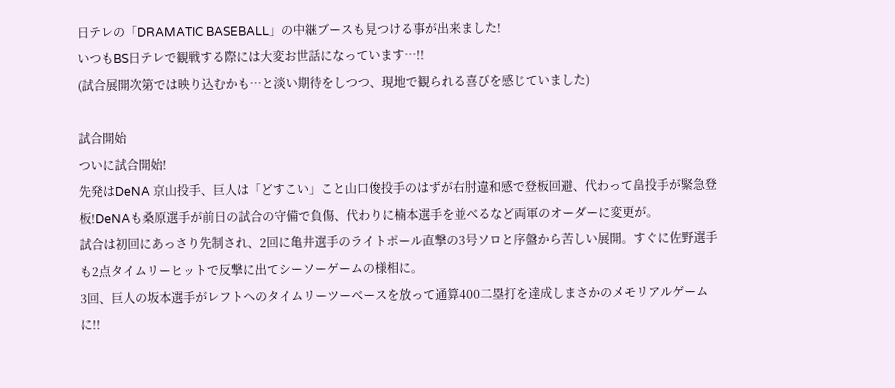日テレの「DRAMATIC BASEBALL」の中継ブースも見つける事が出来ました!
いつもBS日テレで観戦する際には大変お世話になっています…!!
(試合展開次第では映り込むかも…と淡い期待をしつつ、現地で観られる喜びを感じていました)

試合開始
ついに試合開始!
先発はDeNA 京山投手、巨人は「どすこい」こと山口俊投手のはずが右肘違和感で登板回避、代わって畠投手が緊急登板!DeNAも桑原選手が前日の試合の守備で負傷、代わりに楠本選手を並べるなど両軍のオーダーに変更が。
試合は初回にあっさり先制され、2回に亀井選手のライトポール直撃の3号ソロと序盤から苦しい展開。すぐに佐野選手も2点タイムリーヒットで反撃に出てシーソーゲームの様相に。
3回、巨人の坂本選手がレフトへのタイムリーツーベースを放って通算400二塁打を達成しまさかのメモリアルゲームに!!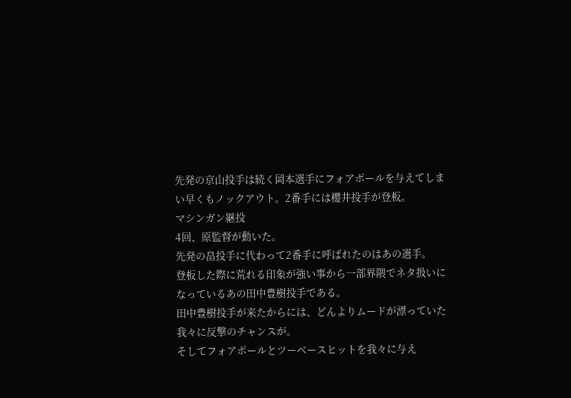先発の京山投手は続く岡本選手にフォアボールを与えてしまい早くもノックアウト。2番手には櫻井投手が登板。
マシンガン継投
4回、原監督が動いた。
先発の畠投手に代わって2番手に呼ばれたのはあの選手。
登板した際に荒れる印象が強い事から一部界隈でネタ扱いになっているあの田中豊樹投手である。
田中豊樹投手が来たからには、どんよりムードが漂っていた我々に反撃のチャンスが。
そしてフォアボールとツーベースヒットを我々に与え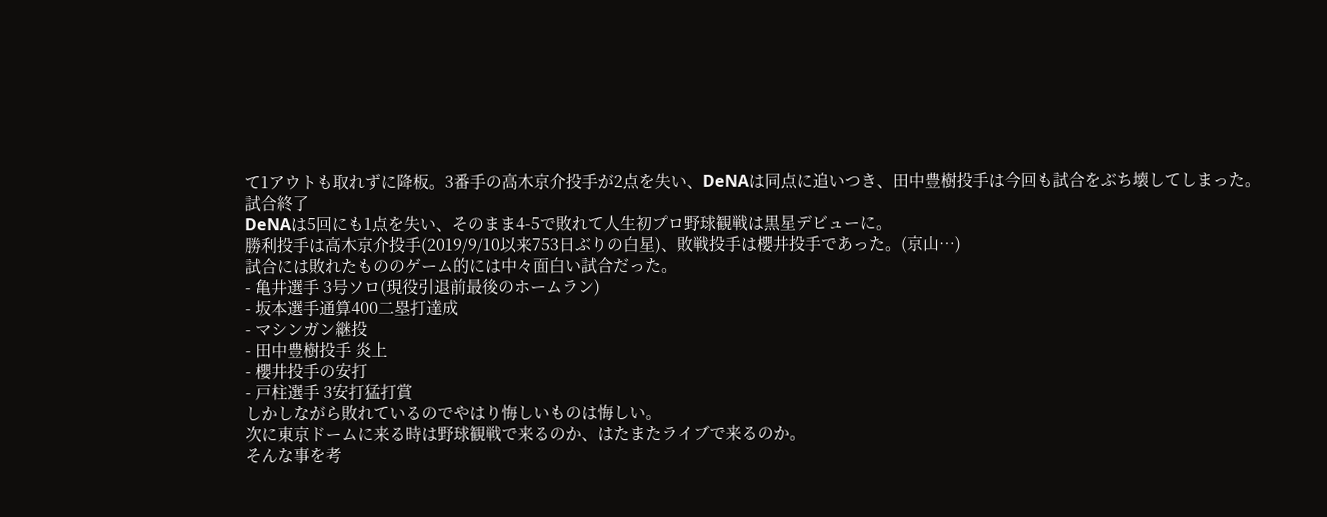て1アウトも取れずに降板。3番手の高木京介投手が2点を失い、DeNAは同点に追いつき、田中豊樹投手は今回も試合をぶち壊してしまった。
試合終了
DeNAは5回にも1点を失い、そのまま4-5で敗れて人生初プロ野球観戦は黒星デビューに。
勝利投手は高木京介投手(2019/9/10以来753日ぶりの白星)、敗戦投手は櫻井投手であった。(京山…)
試合には敗れたもののゲーム的には中々面白い試合だった。
- 亀井選手 3号ソロ(現役引退前最後のホームラン)
- 坂本選手通算400二塁打達成
- マシンガン継投
- 田中豊樹投手 炎上
- 櫻井投手の安打
- 戸柱選手 3安打猛打賞
しかしながら敗れているのでやはり悔しいものは悔しい。
次に東京ドームに来る時は野球観戦で来るのか、はたまたライブで来るのか。
そんな事を考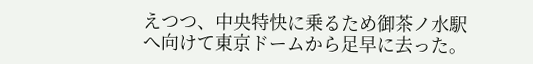えつつ、中央特快に乗るため御茶ノ水駅へ向けて東京ドームから足早に去った。